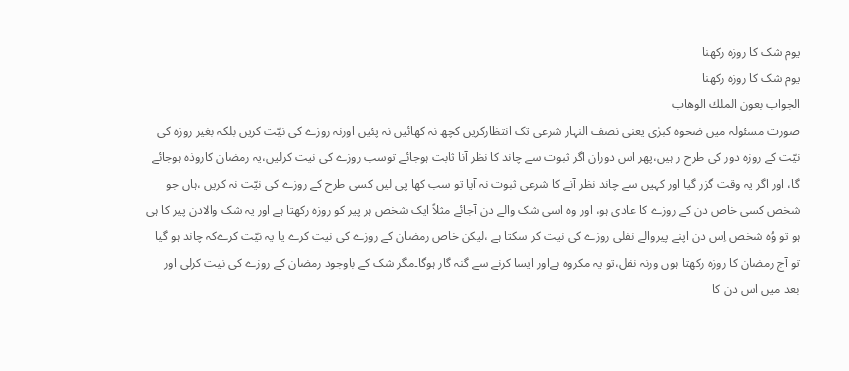یوم شک کا روزہ رکھنا
یوم شک کا روزہ رکھنا
الجواب بعون الملك الوهاب
صورت مسئولہ میں ضحوہ کبرٰی یعنی نصف النہار شرعی تک انتظارکریں کچھ نہ کھائیں نہ پئیں اورنہ روزے کی نیّت کریں بلکہ بغیر روزہ کی نیّت کے روزہ دور کی طرح ر ہیں،پھر اس دوران اگر ثبوت سے چاند کا نظر آنا ثابت ہوجائے توسب روزے کی نیت کرلیں،یہ رمضان کاروذہ ہوجائے گا، اور اگر یہ وقت گزر گیا اور کہیں سے چاند نظر آنے کا شرعی ثبوت نہ آیا تو سب کھا پی لیں کسی طرح کے روزے کی نیّت نہ کریں ،ہاں جو شخص کسی خاص دن کے روزے کا عادی ہو، اور وہ اسی شک والے دن آجائے مثلاً ایک شخص ہر پیر کو روزہ رکھتا ہے اور یہ شک والادن پیر کا ہی ہو تو وُہ شخص اِس دن اپنے پیروالے نفلی روزے کی نیت کر سکتا ہے ،لیکن خاص رمضان کے روزے کی نیت کرے یا یہ نیّت کرےکہ چاند ہو گیا تو آج رمضان کا روزہ رکھتا ہوں ورنہ نفل،تو یہ مکروہ ہےاور ایسا کرنے سے گنہ گار ہوگا۔مگر شک کے باوجود رمضان کے روزے کی نیت کرلی اور بعد میں اس دن کا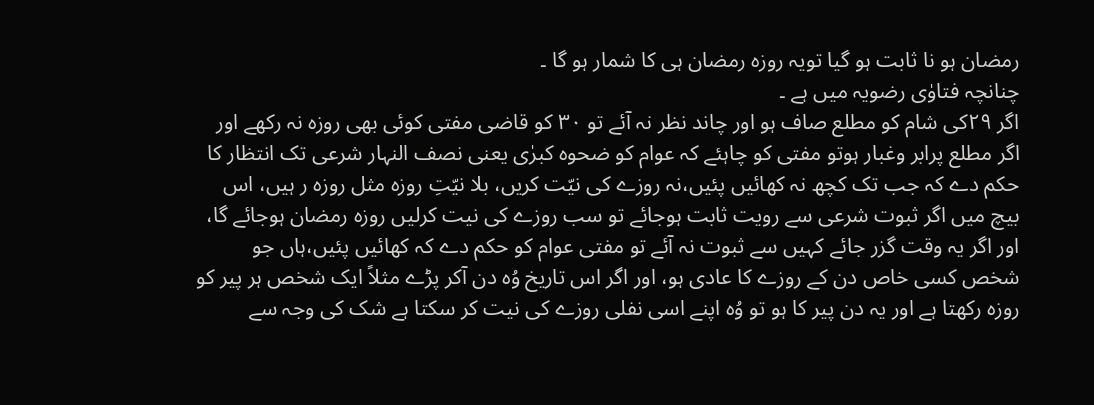رمضان ہو نا ثابت ہو گیا تویہ روزہ رمضان ہی کا شمار ہو گا ۔
چنانچہ فتاوٰی رضویہ میں ہے ۔
اگر ۲۹کی شام کو مطلع صاف ہو اور چاند نظر نہ آئے تو ۳۰ کو قاضی مفتی کوئی بھی روزہ نہ رکھے اور اگر مطلع پرابر وغبار ہوتو مفتی کو چاہئے کہ عوام کو ضحوہ کبرٰی یعنی نصف النہار شرعی تک انتظار کا حکم دے کہ جب تک کچھ نہ کھائیں پئیں،نہ روزے کی نیّت کریں، بلا نیّتِ روزہ مثل روزہ ر ہیں، اس بیچ میں اگر ثبوت شرعی سے رویت ثابت ہوجائے تو سب روزے کی نیت کرلیں روزہ رمضان ہوجائے گا، اور اگر یہ وقت گزر جائے کہیں سے ثبوت نہ آئے تو مفتی عوام کو حکم دے کہ کھائیں پئیں،ہاں جو شخص کسی خاص دن کے روزے کا عادی ہو، اور اگر اس تاریخ وُہ دن آکر پڑے مثلاً ایک شخص ہر پیر کو روزہ رکھتا ہے اور یہ دن پیر کا ہو تو وُہ اپنے اسی نفلی روزے کی نیت کر سکتا ہے شک کی وجہ سے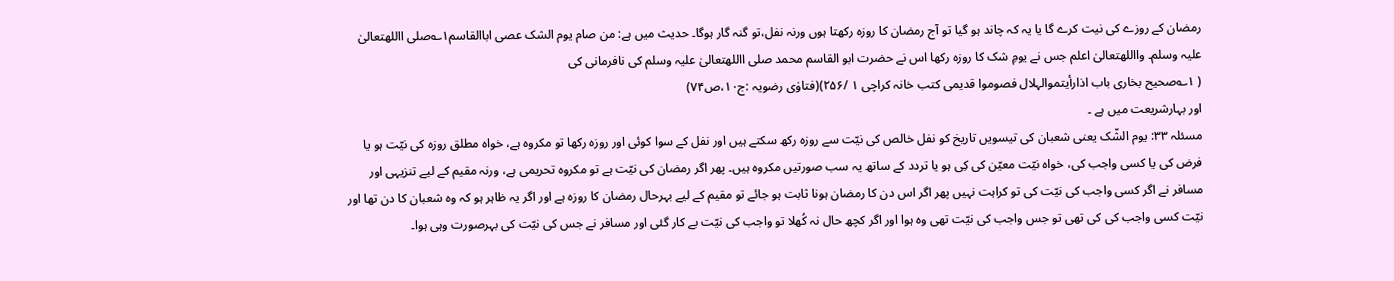رمضان کے روزے کی نیت کرے گا یا یہ کہ چاند ہو گیا تو آج رمضان کا روزہ رکھتا ہوں ورنہ نفل،تو گنہ گار ہوگا۔ حدیث میں ہے: من صام یوم الشک عصی اباالقاسم۱؎صلی االلهتعالیٰ علیہ وسلم۔ وااللهتعالیٰ اعلم جس نے یومِ شک کا روزہ رکھا اس نے حضرت ابو القاسم محمد صلی االلهتعالیٰ علیہ وسلم کی نافرمانی کی
( ۱؎صحیح بخاری باب اذارأیتموالہلال فصوموا قدیمی کتب خانہ کراچی ۱ /۲۵۶)(فتاوٰی رضویہ :ج۱۰،ص۷۴)
اور بہارشریعت میں ہے ۔
مسئلہ ۳۳: یوم الشّک یعنی شعبان کی تیسویں تاریخ کو نفل خالص کی نیّت سے روزہ رکھ سکتے ہیں اور نفل کے سوا کوئی اور روزہ رکھا تو مکروہ ہے، خواہ مطلق روزہ کی نیّت ہو یا فرض کی یا کسی واجب کی، خواہ نیّت معیّن کی کِی ہو یا تردد کے ساتھ یہ سب صورتیں مکروہ ہیں۔ پھر اگر رمضان کی نیّت ہے تو مکروہ تحریمی ہے، ورنہ مقیم کے لیے تنزیہی اور مسافر نے اگر کسی واجب کی نیّت کی تو کراہت نہیں پھر اگر اس دن کا رمضان ہونا ثابت ہو جائے تو مقیم کے لیے بہرحال رمضان کا روزہ ہے اور اگر یہ ظاہر ہو کہ وہ شعبان کا دن تھا اور نیّت کسی واجب کی کی تھی تو جس واجب کی نیّت تھی وہ ہوا اور اگر کچھ حال نہ کُھلا تو واجب کی نیّت بے کار گئی اور مسافر نے جس کی نیّت کی بہرصورت وہی ہوا۔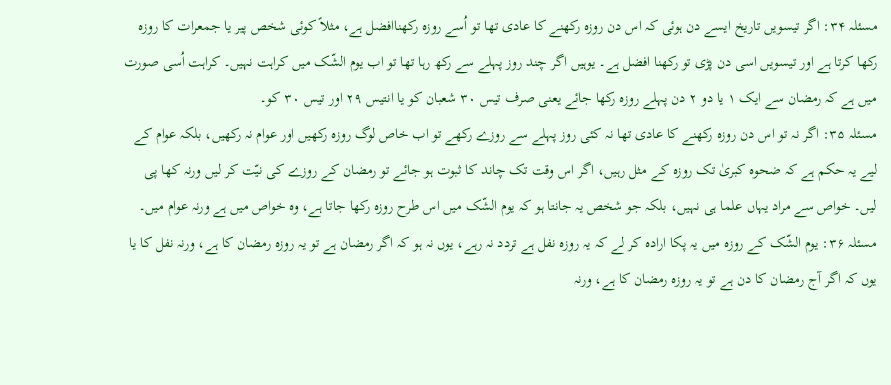مسئلہ ۳۴: اگر تیسویں تاریخ ایسے دن ہوئی کہ اس دن روزہ رکھنے کا عادی تھا تو اُسے روزہ رکھناافضل ہے، مثلاً کوئی شخص پیر یا جمعرات کا روزہ رکھا کرتا ہے اور تیسویں اسی دن پڑی تو رکھنا افضل ہے۔ یوہیں اگر چند روز پہلے سے رکھ رہا تھا تو اب یوم الشّک میں کراہت نہیں۔ کراہت اُسی صورت میں ہے کہ رمضان سے ایک ۱ یا دو ۲ دن پہلے روزہ رکھا جائے یعنی صرف تیس ۳۰ شعبان کو یا انتیس ۲۹ اور تیس ۳۰ کو۔
مسئلہ ۳۵: اگر نہ تو اس دن روزہ رکھنے کا عادی تھا نہ کئی روز پہلے سے روزے رکھے تو اب خاص لوگ روزہ رکھیں اور عوام نہ رکھیں، بلکہ عوام کے لیے یہ حکم ہے کہ ضحوہ کبریٰ تک روزہ کے مثل رہیں، اگر اس وقت تک چاند کا ثبوت ہو جائے تو رمضان کے روزے کی نیّت کر لیں ورنہ کھا پی لیں۔ خواص سے مراد یہاں علما ہی نہیں، بلکہ جو شخص یہ جانتا ہو کہ یوم الشّک میں اس طرح روزہ رکھا جاتا ہے، وہ خواص میں ہے ورنہ عوام میں۔
مسئلہ ۳۶: یوم الشّک کے روزہ میں یہ پکا ارادہ کر لے کہ یہ روزہ نفل ہے تردد نہ رہے، یوں نہ ہو کہ اگر رمضان ہے تو یہ روزہ رمضان کا ہے، ورنہ نفل کا یا یوں کہ اگر آج رمضان کا دن ہے تو یہ روزہ رمضان کا ہے، ورنہ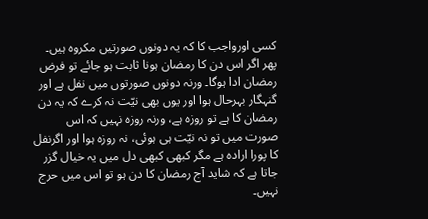کسی اورواجب کا کہ یہ دونوں صورتیں مکروہ ہیں۔ پھر اگر اس دن کا رمضان ہونا ثابت ہو جائے تو فرض رمضان ادا ہوگا۔ ورنہ دونوں صورتوں میں نفل ہے اور گنہگار بہرحال ہوا اور یوں بھی نیّت نہ کرے کہ یہ دن رمضان کا ہے تو روزہ ہے، ورنہ روزہ نہیں کہ اس صورت میں تو نہ نیّت ہی ہوئی، نہ روزہ ہوا اور اگرنفل کا پورا ارادہ ہے مگر کبھی کبھی دل میں یہ خیال گزر جاتا ہے کہ شاید آج رمضان کا دن ہو تو اس میں حرج نہیں۔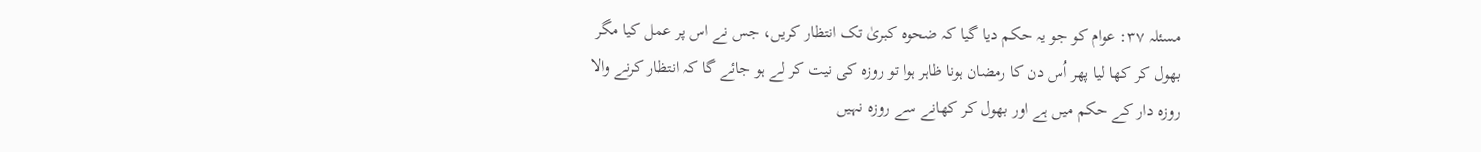مسئلہ ۳۷: عوام کو جو یہ حکم دیا گیا کہ ضحوہ کبریٰ تک انتظار کریں، جس نے اس پر عمل کیا مگر بھول کر کھا لیا پھر اُس دن کا رمضان ہونا ظاہر ہوا تو روزہ کی نیت کر لے ہو جائے گا کہ انتظار کرنے والا روزہ دار کے حکم میں ہے اور بھول کر کھانے سے روزہ نہیں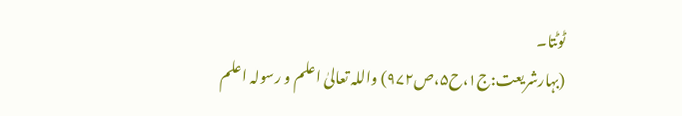ٹوٹتا۔
(بہارشریعت:ج۱،ح۵،ص۹۷۲) واللہ تعالیٰ اعلم و رسولہ اعلم